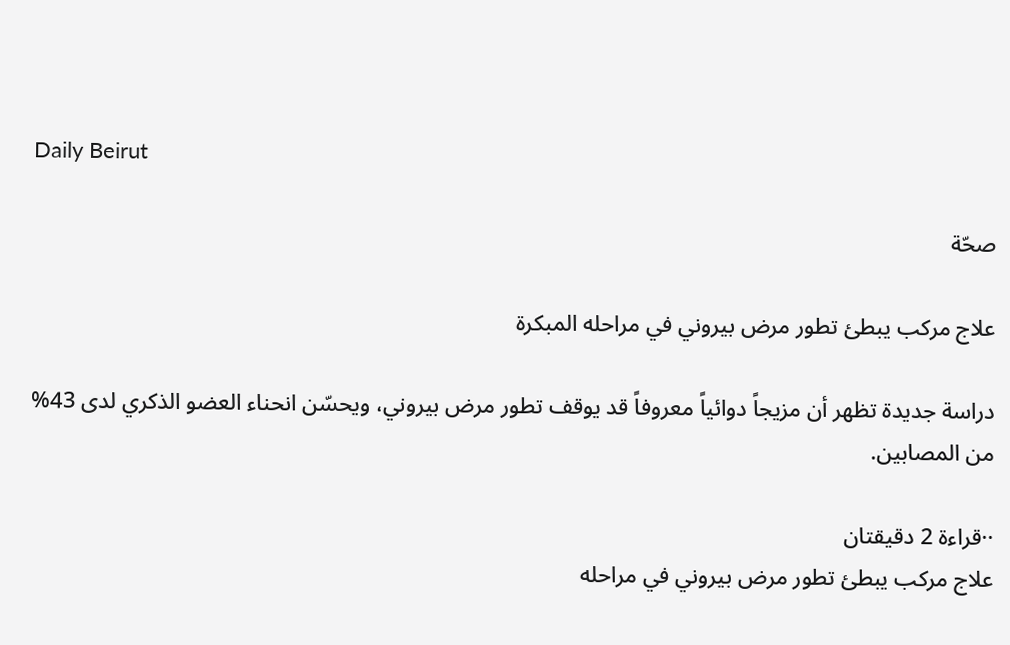Daily Beirut

صحّة

علاج مركب يبطئ تطور مرض بيروني في مراحله المبكرة

دراسة جديدة تظهر أن مزيجاً دوائياً معروفاً قد يوقف تطور مرض بيروني، ويحسّن انحناء العضو الذكري لدى 43% من المصابين.

··قراءة 2 دقيقتان
علاج مركب يبطئ تطور مرض بيروني في مراحله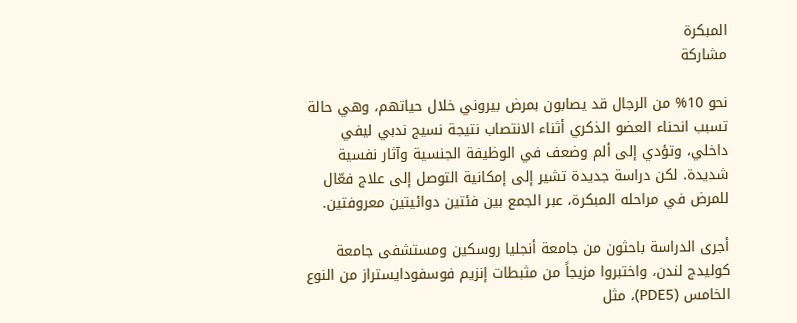المبكرة
مشاركة

نحو 10% من الرجال قد يصابون بمرض بيروني خلال حياتهم، وهي حالة تسبب انحناء العضو الذكري أثناء الانتصاب نتيجة نسيج ندبي ليفي داخلي، وتؤدي إلى ألم وضعف في الوظيفة الجنسية وآثار نفسية شديدة. لكن دراسة جديدة تشير إلى إمكانية التوصل إلى علاج فعّال للمرض في مراحله المبكرة، عبر الجمع بين فئتين دوائيتين معروفتين.

أجرى الدراسة باحثون من جامعة أنجليا روسكين ومستشفى جامعة كوليدج لندن، واختبروا مزيجاً من مثبطات إنزيم فوسفودايستراز من النوع الخامس (PDE5)، مثل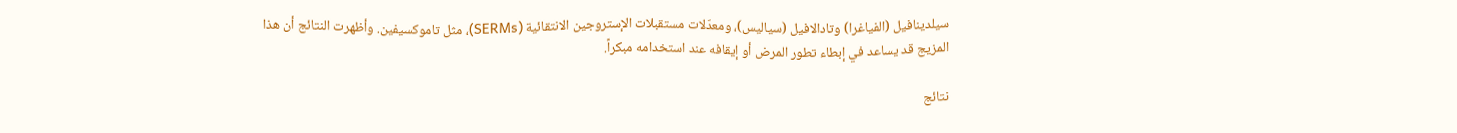سيلدينافيل (الفياغرا) وتادالافيل (سياليس)، ومعدّلات مستقبلات الإستروجين الانتقائية (SERMs)، مثل تاموكسيفين. وأظهرت النتائج أن هذا المزيج قد يساعد في إبطاء تطور المرض أو إيقافه عند استخدامه مبكراً.

نتائج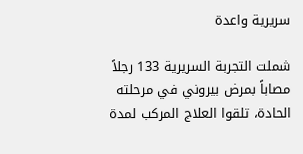سريرية واعدة

شملت التجربة السريرية 133 رجلاً مصاباً بمرض بيروني في مرحلته الحادة، تلقوا العلاج المركب لمدة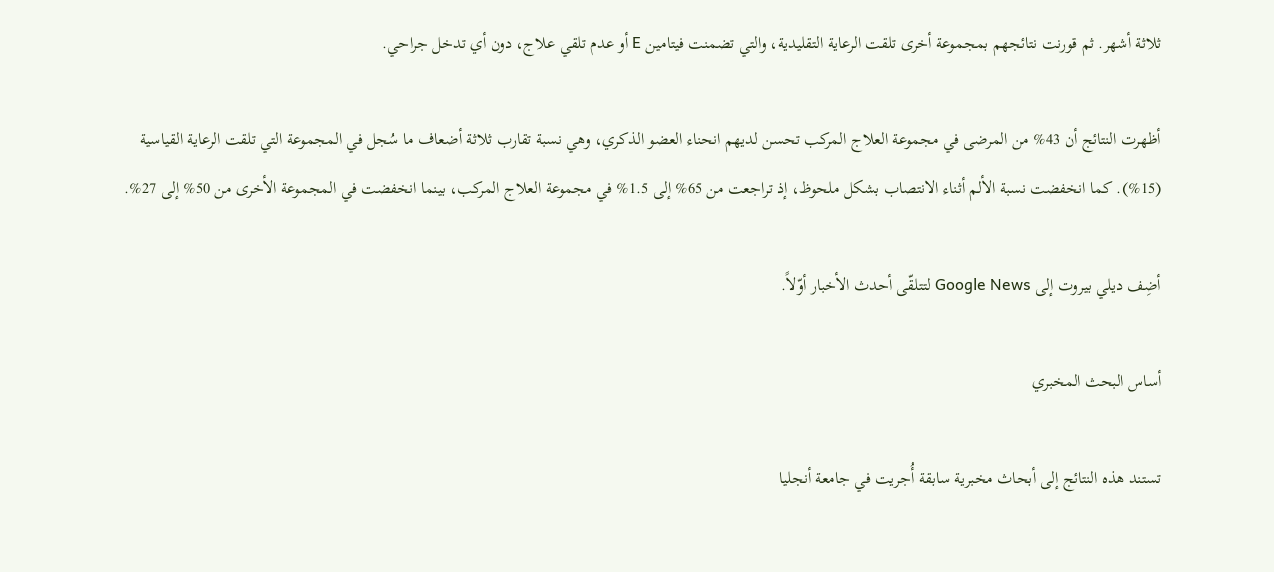ثلاثة أشهر. ثم قورنت نتائجهم بمجموعة أخرى تلقت الرعاية التقليدية، والتي تضمنت فيتامين E أو عدم تلقي علاج، دون أي تدخل جراحي.

أظهرت النتائج أن 43% من المرضى في مجموعة العلاج المركب تحسن لديهم انحناء العضو الذكري، وهي نسبة تقارب ثلاثة أضعاف ما سُجل في المجموعة التي تلقت الرعاية القياسية (15%). كما انخفضت نسبة الألم أثناء الانتصاب بشكل ملحوظ، إذ تراجعت من 65% إلى 1.5% في مجموعة العلاج المركب، بينما انخفضت في المجموعة الأخرى من 50% إلى 27%.

أضِف ديلي بيروت إلى Google News لتتلقّى أحدث الأخبار أوّلاً.

أساس البحث المخبري

تستند هذه النتائج إلى أبحاث مخبرية سابقة أُجريت في جامعة أنجليا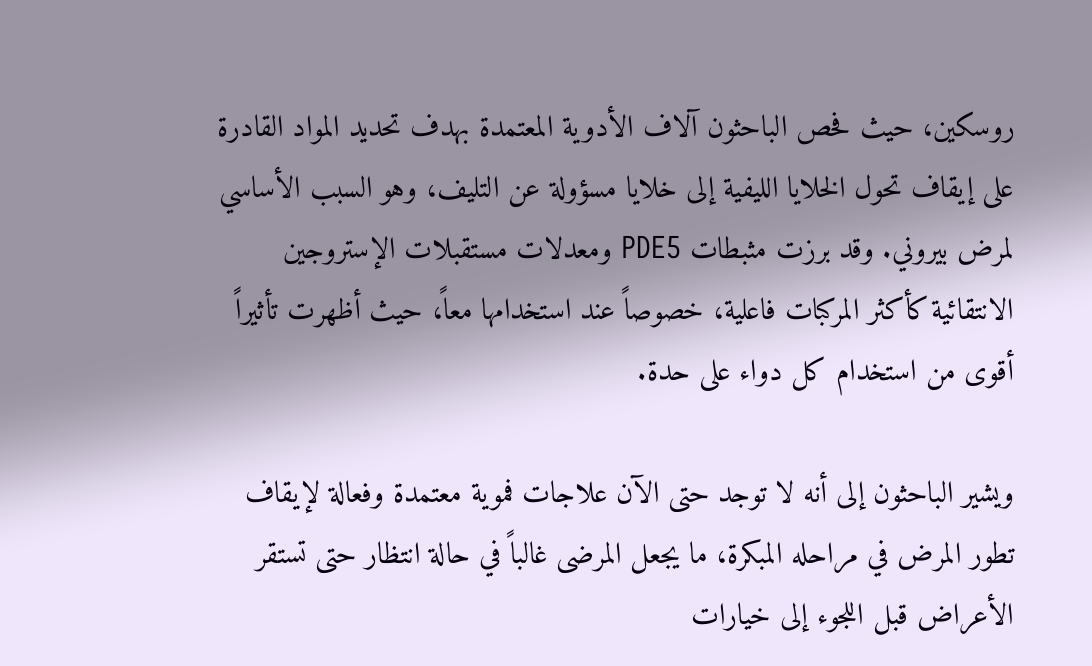روسكين، حيث فحص الباحثون آلاف الأدوية المعتمدة بهدف تحديد المواد القادرة على إيقاف تحول الخلايا الليفية إلى خلايا مسؤولة عن التليف، وهو السبب الأساسي لمرض بيروني. وقد برزت مثبطات PDE5 ومعدلات مستقبلات الإستروجين الانتقائية كأكثر المركبات فاعلية، خصوصاً عند استخدامها معاً، حيث أظهرت تأثيراً أقوى من استخدام كل دواء على حدة.

ويشير الباحثون إلى أنه لا توجد حتى الآن علاجات فموية معتمدة وفعالة لإيقاف تطور المرض في مراحله المبكرة، ما يجعل المرضى غالباً في حالة انتظار حتى تستقر الأعراض قبل اللجوء إلى خيارات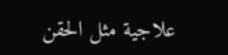علاجية مثل الحقن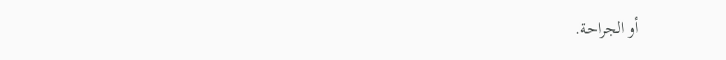أو الجراحة.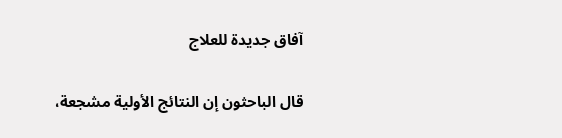آفاق جديدة للعلاج

قال الباحثون إن النتائج الأولية مشجعة،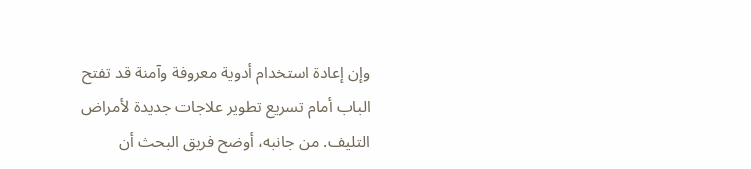وإن إعادة استخدام أدوية معروفة وآمنة قد تفتح الباب أمام تسريع تطوير علاجات جديدة لأمراض التليف. من جانبه، أوضح فريق البحث أن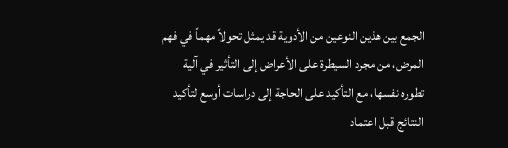الجمع بين هذين النوعين من الأدوية قد يمثل تحولاً مهماً في فهم المرض، من مجرد السيطرة على الأعراض إلى التأثير في آلية تطوره نفسها، مع التأكيد على الحاجة إلى دراسات أوسع لتأكيد النتائج قبل اعتماد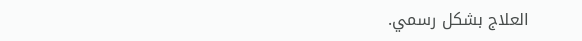العلاج بشكل رسمي.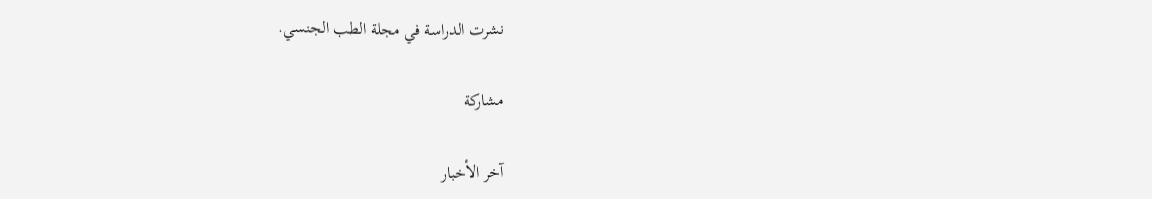نشرت الدراسة في مجلة الطب الجنسي.

مشاركة

آخر الأخبار